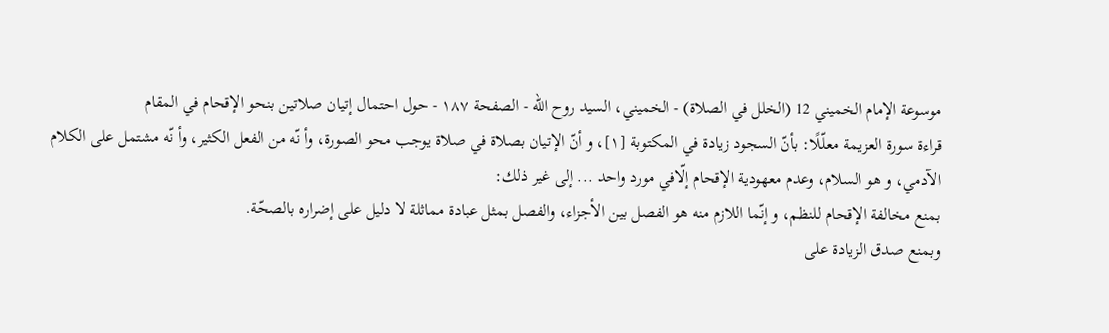موسوعة الإمام الخميني 12 (الخلل في الصلاة) - الخميني، السيد روح الله - الصفحة ١٨٧ - حول احتمال إتيان صلاتين بنحو الإقحام في المقام
قراءة سورة العزيمة معلّلًا: بأنّ السجود زيادة في المكتوبة [١]، و أنّ الإتيان بصلاة في صلاة يوجب محو الصورة، وأ نّه من الفعل الكثير، وأ نّه مشتمل على الكلام الآدمي، و هو السلام، وعدم معهودية الإقحام إلّافي مورد واحد ... إلى غير ذلك:
بمنع مخالفة الإقحام للنظم، و إنّما اللازم منه هو الفصل بين الأجزاء، والفصل بمثل عبادة مماثلة لا دليل على إضراره بالصحّة.
وبمنع صدق الزيادة على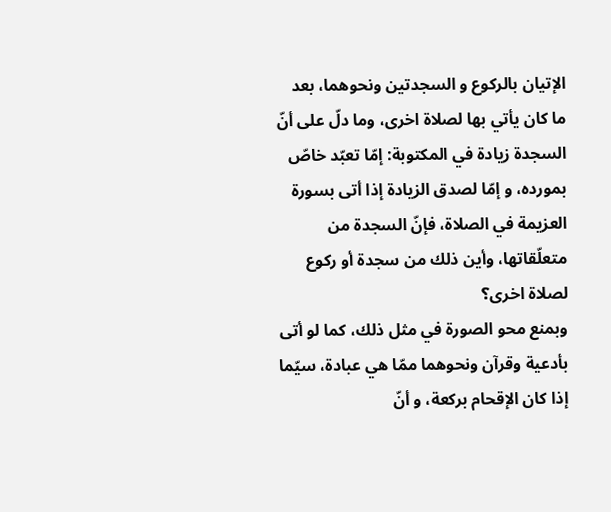الإتيان بالركوع و السجدتين ونحوهما، بعد ما كان يأتي بها لصلاة اخرى، وما دلّ على أنّ السجدة زيادة في المكتوبة: إمّا تعبّد خاصّ بمورده، و إمّا لصدق الزيادة إذا أتى بسورة العزيمة في الصلاة، فإنّ السجدة من متعلّقاتها، وأين ذلك من سجدة أو ركوع لصلاة اخرى؟
وبمنع محو الصورة في مثل ذلك، كما لو أتى بأدعية وقرآن ونحوهما ممّا هي عبادة، سيّما إذا كان الإقحام بركعة، و أنّ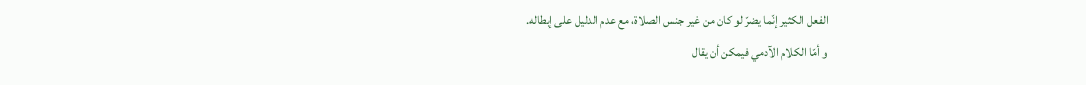الفعل الكثير إنّما يضرّ لو كان من غير جنس الصلاة، مع عدم الدليل على إبطاله.
و أمّا الكلام الآدمي فيمكن أن يقال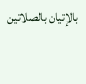بالإتيان بالصلاتين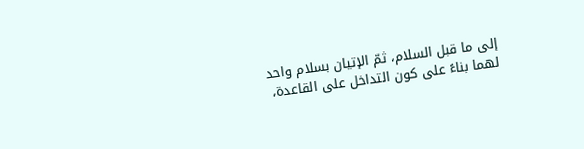إلى ما قبل السلام، ثمّ الإتيان بسلام واحد لهما بناءً على كون التداخل على القاعدة،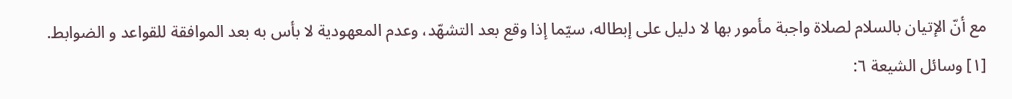مع أنّ الإتيان بالسلام لصلاة واجبة مأمور بها لا دليل على إبطاله، سيّما إذا وقع بعد التشهّد، وعدم المعهودية لا بأس به بعد الموافقة للقواعد و الضوابط.
[١] وسائل الشيعة ٦: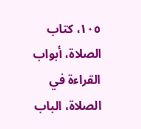١٠٥، كتاب الصلاة، أبواب القراءة في الصلاة، الباب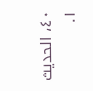٤٠، الحديث ١.